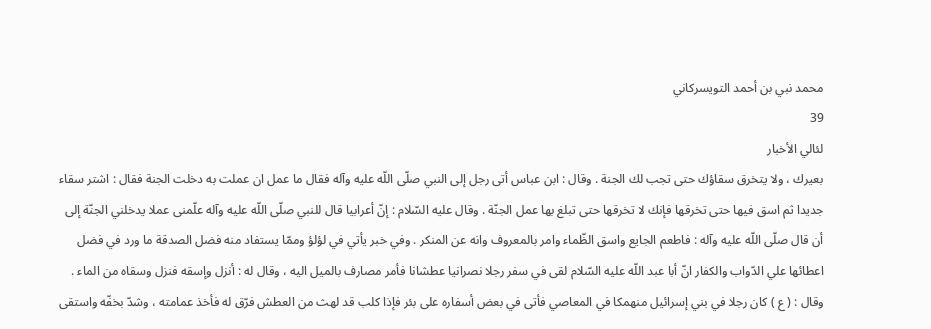محمد نبي بن أحمد التويسركاني
39
لئالي الأخبار
بعيرك ، ولا يتخرق سقاؤك حتى تجب لك الجنة . وقال : ابن عباس أتى رجل إلى النبي صلّى اللّه عليه وآله فقال ما عمل ان عملت به دخلت الجنة فقال : اشتر سقاء جديدا ثم اسق فيها حتى تخرقها فإنك لا تخرقها حتى تبلغ بها عمل الجنّة . وقال عليه السّلام : إنّ أعرابيا قال للنبي صلّى اللّه عليه وآله علّمنى عملا يدخلني الجنّة إلى أن قال صلّى اللّه عليه وآله : فاطعم الجايع واسق الظّماء وامر بالمعروف وانه عن المنكر . وفي خبر يأتي في لؤلؤ وممّا يستفاد منه فضل الصدقة ما ورد في فضل اعطائها علي الدّواب والكفار انّ أبا عبد اللّه عليه السّلام لقى في سفر رجلا نصرانيا عطشانا فأمر مصارف بالميل اليه ، وقال له : أنزل وإسقه فنزل وسقاه من الماء . وقال : ( ع ) كان رجلا في بني إسرائيل منهمكا في المعاصي فأتى في بعض أسفاره على بئر فإذا كلب قد لهث من العطش فرّق له فأخذ عمامته ، وشدّ بخفّه واستقى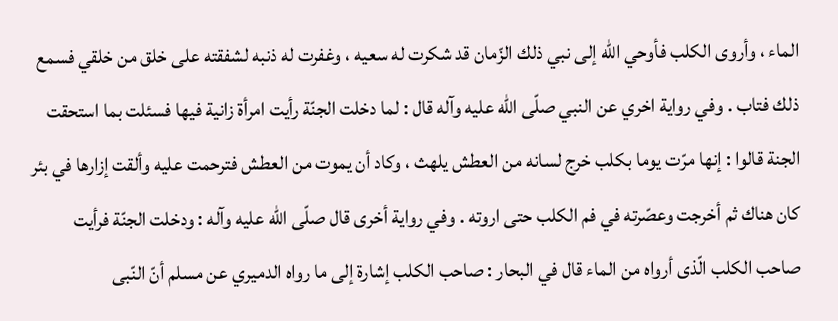الماء ، وأروى الكلب فأوحي اللّه إلى نبي ذلك الزّمان قد شكرت له سعيه ، وغفرت له ذنبه لشفقته على خلق من خلقي فسمع ذلك فتاب . وفي رواية اخري عن النبي صلّى اللّه عليه وآله قال : لما دخلت الجنّة رأيت امرأة زانية فيها فسئلت بما استحقت الجنة قالوا : إنها مرّت يوما بكلب خرج لسانه من العطش يلهث ، وكاد أن يموت من العطش فترحمت عليه وألقت إزارها في بئر كان هناك ثم أخرجت وعصّرته في فم الكلب حتى اروته . وفي رواية أخرى قال صلّى اللّه عليه وآله : ودخلت الجنّة فرأيت صاحب الكلب الّذى أرواه من الماء قال في البحار : صاحب الكلب إشارة إلى ما رواه الدميري عن مسلم أنّ النّبى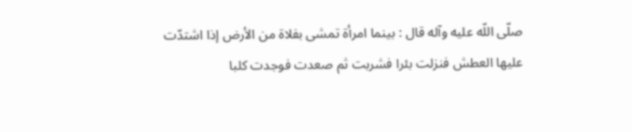صلّى اللّه عليه وآله قال : بينما امرأة تمشى بفلاة من الأرض إذا اشتدّت عليها العطش فنزلت بئرا فشربت ثم صعدت فوجدت كلبا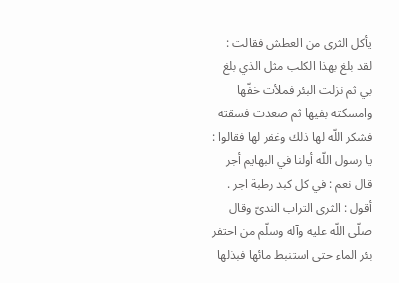يأكل الثرى من العطش فقالت : لقد بلغ بهذا الكلب مثل الذي بلغ بي ثم نزلت البئر فملأت خفّها وامسكته بفيها ثم صعدت فسقته فشكر اللّه لها ذلك وغفر لها فقالوا : يا رسول اللّه أولنا في البهايم أجر قال نعم : في كل كبد رطبة اجر . أقول : الثرى التراب الندىّ وقال صلّى اللّه عليه وآله وسلّم من احتفر بئر الماء حتى استنبط مائها فبذلها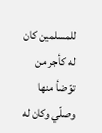للمسلمين كان له كأجر من توّضأ منها وصلّي وكان له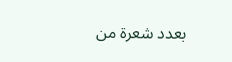بعدد شعرة من